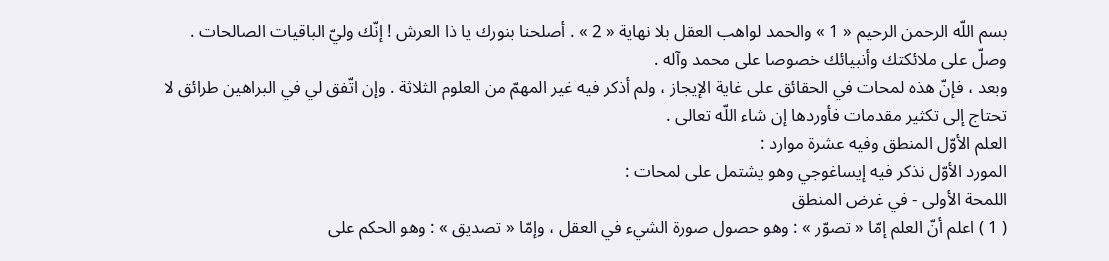بسم اللّه الرحمن الرحيم « 1 » والحمد لواهب العقل بلا نهاية « 2 » . أصلحنا بنورك يا ذا العرش ! إنّك وليّ الباقيات الصالحات .
وصلّ على ملائكتك وأنبيائك خصوصا على محمد وآله .
وبعد ، فإنّ هذه لمحات في الحقائق على غاية الإيجاز ، ولم أذكر فيه غير المهمّ من العلوم الثلاثة . وإن اتّفق لي في البراهين طرائق لا تحتاج إلى تكثير مقدمات فأوردها إن شاء اللّه تعالى .
العلم الأوّل المنطق وفيه عشرة موارد :
المورد الأوّل نذكر فيه إيساغوجي وهو يشتمل على لمحات :
اللمحة الأولى - في غرض المنطق
( 1 ) اعلم أنّ العلم إمّا « تصوّر » : وهو حصول صورة الشيء في العقل ، وإمّا « تصديق » : وهو الحكم على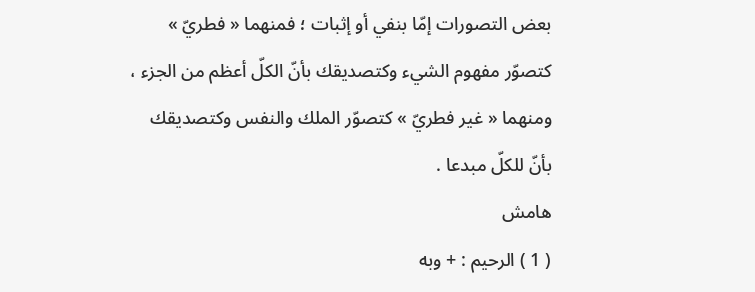بعض التصورات إمّا بنفي أو إثبات ؛ فمنهما « فطريّ » كتصوّر مفهوم الشيء وكتصديقك بأنّ الكلّ أعظم من الجزء ، ومنهما « غير فطريّ » كتصوّر الملك والنفس وكتصديقك بأنّ للكلّ مبدعا .
هامش
( 1 ) الرحيم : + وبه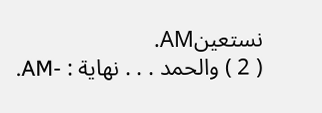نستعينAM.
( 2 ) والحمد . . . نهاية : -AM.